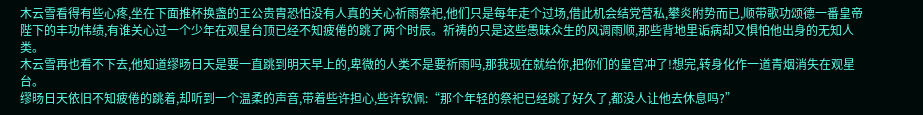木云雪看得有些心疼,坐在下面推杯换盏的王公贵胄恐怕没有人真的关心祈雨祭祀,他们只是每年走个过场,借此机会结党营私,攀炎附势而已,顺带歌功颂德一番皇帝陛下的丰功伟绩,有谁关心过一个少年在观星台顶已经不知疲倦的跳了两个时辰。祈祷的只是这些愚昧众生的风调雨顺,那些背地里诟病却又惧怕他出身的无知人类。
木云雪再也看不下去,他知道缪旸日天是要一直跳到明天早上的,卑微的人类不是要祈雨吗,那我现在就给你,把你们的皇宫冲了!想完,转身化作一道青烟消失在观星台。
缪旸日天依旧不知疲倦的跳着,却听到一个温柔的声音,带着些许担心,些许钦佩:“那个年轻的祭祀已经跳了好久了,都没人让他去休息吗?”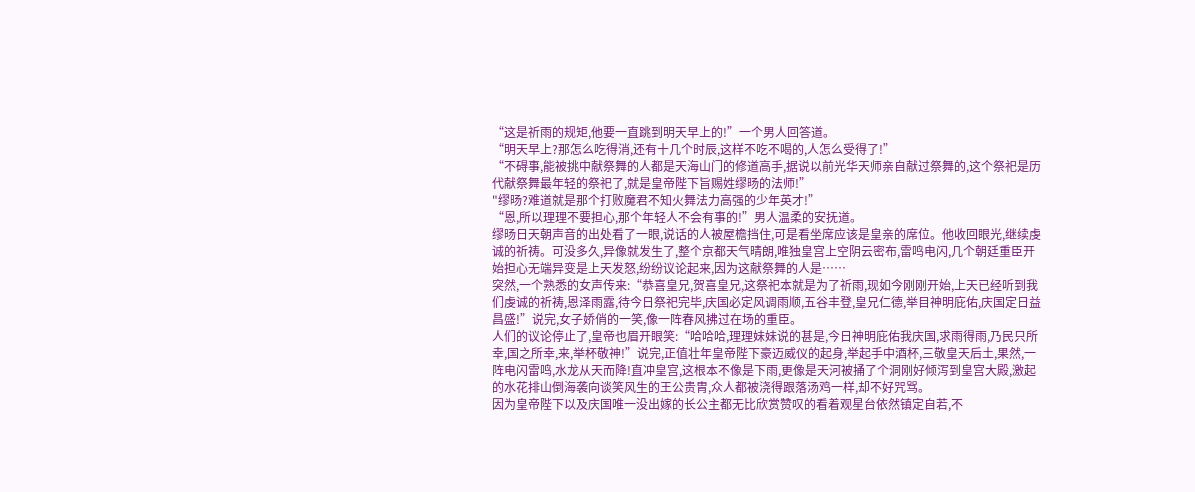“这是祈雨的规矩,他要一直跳到明天早上的!”一个男人回答道。
“明天早上?那怎么吃得消,还有十几个时辰,这样不吃不喝的,人怎么受得了!”
“不碍事,能被挑中献祭舞的人都是天海山门的修道高手,据说以前光华天师亲自献过祭舞的,这个祭祀是历代献祭舞最年轻的祭祀了,就是皇帝陛下旨赐姓缪旸的法师!”
"缪旸?难道就是那个打败魔君不知火舞法力高强的少年英才!”
“恩,所以理理不要担心,那个年轻人不会有事的!”男人温柔的安抚道。
缪旸日天朝声音的出处看了一眼,说话的人被屋檐挡住,可是看坐席应该是皇亲的席位。他收回眼光,继续虔诚的祈祷。可没多久,异像就发生了,整个京都天气晴朗,唯独皇宫上空阴云密布,雷鸣电闪,几个朝廷重臣开始担心无端异变是上天发怒,纷纷议论起来,因为这献祭舞的人是……
突然,一个熟悉的女声传来:“恭喜皇兄,贺喜皇兄,这祭祀本就是为了祈雨,现如今刚刚开始,上天已经听到我们虔诚的祈祷,恩泽雨露,待今日祭祀完毕,庆国必定风调雨顺,五谷丰登,皇兄仁德,举目神明庇佑,庆国定日益昌盛!”说完,女子娇俏的一笑,像一阵春风拂过在场的重臣。
人们的议论停止了,皇帝也眉开眼笑:“哈哈哈,理理妹妹说的甚是,今日神明庇佑我庆国,求雨得雨,乃民只所幸,国之所幸,来,举杯敬神!”说完,正值壮年皇帝陛下豪迈威仪的起身,举起手中酒杯,三敬皇天后土,果然,一阵电闪雷鸣,水龙从天而降!直冲皇宫,这根本不像是下雨,更像是天河被捅了个洞刚好倾泻到皇宫大殿,激起的水花排山倒海袭向谈笑风生的王公贵胄,众人都被浇得跟落汤鸡一样,却不好咒骂。
因为皇帝陛下以及庆国唯一没出嫁的长公主都无比欣赏赞叹的看着观星台依然镇定自若,不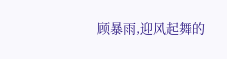顾暴雨,迎风起舞的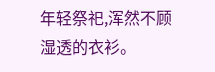年轻祭祀,浑然不顾湿透的衣衫。